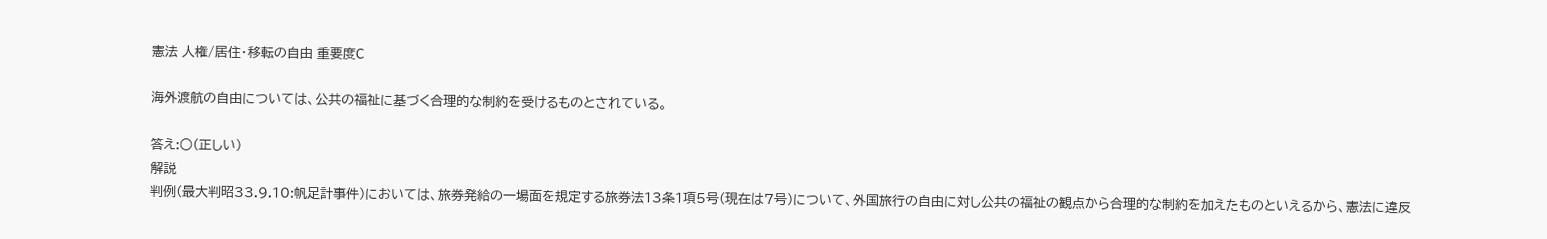憲法 人権/居住・移転の自由 重要度C

海外渡航の自由については、公共の福祉に基づく合理的な制約を受けるものとされている。

答え:○(正しい)
解説
判例(最大判昭33.9.10:帆足計事件)においては、旅券発給の一場面を規定する旅券法13条1項5号(現在は7号)について、外国旅行の自由に対し公共の福祉の観点から合理的な制約を加えたものといえるから、憲法に違反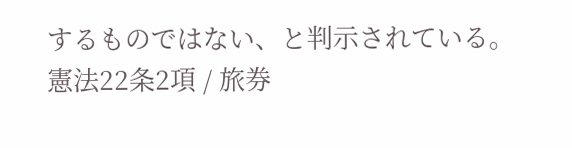するものではない、と判示されている。
憲法22条2項 / 旅券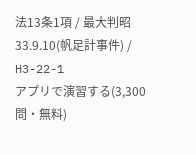法13条1項 / 最大判昭33.9.10(帆足計事件) / H3-22-1
アプリで演習する(3,300問・無料)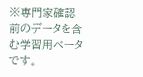※専門家確認前のデータを含む学習用ベータです。